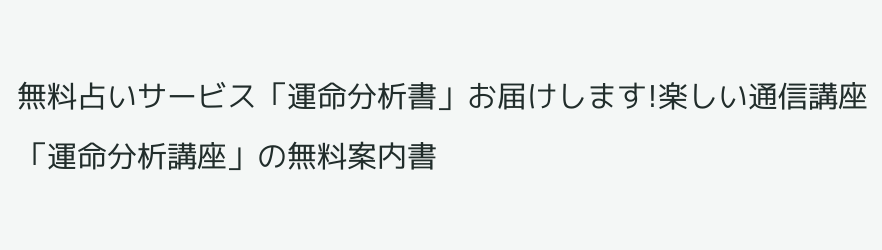無料占いサービス「運命分析書」お届けします!楽しい通信講座「運命分析講座」の無料案内書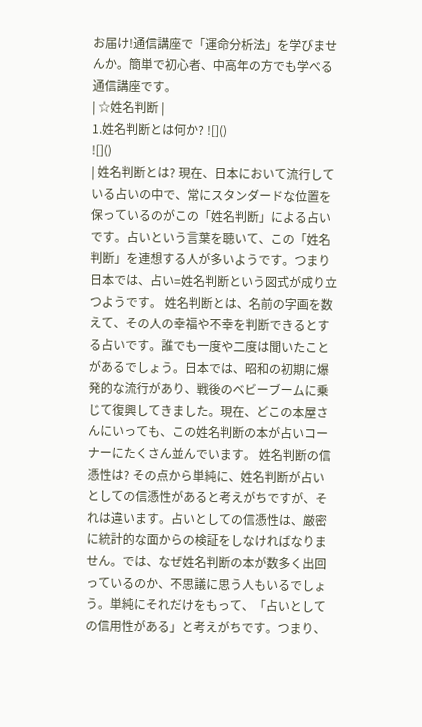お届け!通信講座で「運命分析法」を学びませんか。簡単で初心者、中高年の方でも学べる通信講座です。
| ☆姓名判断 |
1.姓名判断とは何か? ![]()
![]()
| 姓名判断とは? 現在、日本において流行している占いの中で、常にスタンダードな位置を保っているのがこの「姓名判断」による占いです。占いという言葉を聴いて、この「姓名判断」を連想する人が多いようです。つまり日本では、占い=姓名判断という図式が成り立つようです。 姓名判断とは、名前の字画を数えて、その人の幸福や不幸を判断できるとする占いです。誰でも一度や二度は聞いたことがあるでしょう。日本では、昭和の初期に爆発的な流行があり、戦後のベビーブームに乗じて復興してきました。現在、どこの本屋さんにいっても、この姓名判断の本が占いコーナーにたくさん並んでいます。 姓名判断の信憑性は? その点から単純に、姓名判断が占いとしての信憑性があると考えがちですが、それは違います。占いとしての信憑性は、厳密に統計的な面からの検証をしなければなりません。では、なぜ姓名判断の本が数多く出回っているのか、不思議に思う人もいるでしょう。単純にそれだけをもって、「占いとしての信用性がある」と考えがちです。つまり、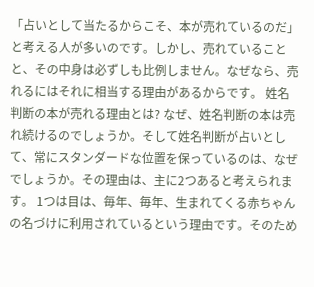「占いとして当たるからこそ、本が売れているのだ」と考える人が多いのです。しかし、売れていることと、その中身は必ずしも比例しません。なぜなら、売れるにはそれに相当する理由があるからです。 姓名判断の本が売れる理由とは? なぜ、姓名判断の本は売れ続けるのでしょうか。そして姓名判断が占いとして、常にスタンダードな位置を保っているのは、なぜでしょうか。その理由は、主に2つあると考えられます。 1つは目は、毎年、毎年、生まれてくる赤ちゃんの名づけに利用されているという理由です。そのため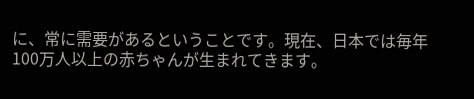に、常に需要があるということです。現在、日本では毎年100万人以上の赤ちゃんが生まれてきます。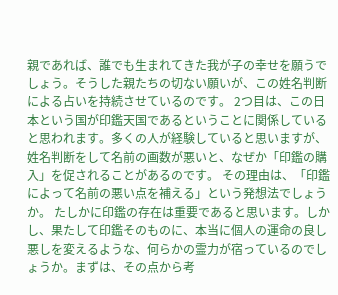親であれば、誰でも生まれてきた我が子の幸せを願うでしょう。そうした親たちの切ない願いが、この姓名判断による占いを持続させているのです。 2つ目は、この日本という国が印鑑天国であるということに関係していると思われます。多くの人が経験していると思いますが、姓名判断をして名前の画数が悪いと、なぜか「印鑑の購入」を促されることがあるのです。 その理由は、「印鑑によって名前の悪い点を補える」という発想法でしょうか。 たしかに印鑑の存在は重要であると思います。しかし、果たして印鑑そのものに、本当に個人の運命の良し悪しを変えるような、何らかの霊力が宿っているのでしょうか。まずは、その点から考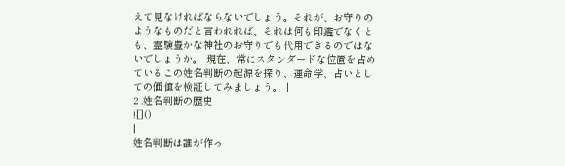えて見なければならないでしょう。それが、お守りのようなものだと言われれば、それは何も印鑑でなくとも、霊験豊かな神社のお守りでも代用できるのではないでしょうか。 現在、常にスタンダードな位置を占めているこの姓名判断の起源を探り、運命学、占いとしての価値を検証してみましょう。 |
2 .姓名判断の歴史
![]()
|
姓名判断は誰が作っ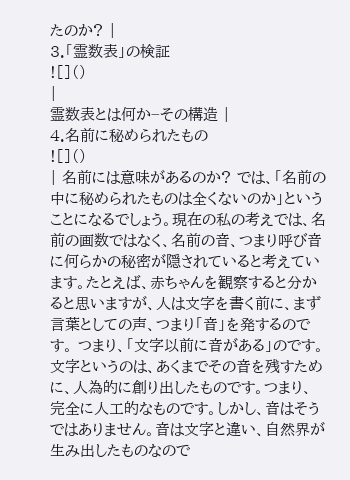たのか? |
3.「霊数表」の検証
![]()
|
霊数表とは何か−その構造 |
4.名前に秘められたもの
![]()
| 名前には意味があるのか? では、「名前の中に秘められたものは全くないのか」ということになるでしょう。現在の私の考えでは、名前の画数ではなく、名前の音、つまり呼び音に何らかの秘密が隠されていると考えています。たとえば、赤ちゃんを観察すると分かると思いますが、人は文字を書く前に、まず言葉としての声、つまり「音」を発するのです。 つまり、「文字以前に音がある」のです。 文字というのは、あくまでその音を残すために、人為的に創り出したものです。つまり、完全に人工的なものです。しかし、音はそうではありません。音は文字と違い、自然界が生み出したものなので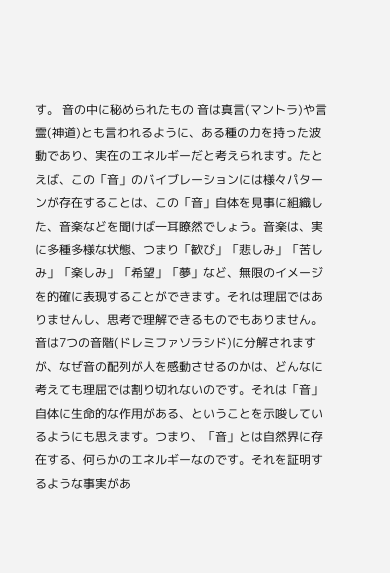す。 音の中に秘められたもの 音は真言(マントラ)や言霊(神道)とも言われるように、ある種の力を持った波動であり、実在のエネルギーだと考えられます。たとえば、この「音」のバイブレーションには様々パターンが存在することは、この「音」自体を見事に組織した、音楽などを聞けば一耳瞭然でしょう。音楽は、実に多種多様な状態、つまり「歓び」「悲しみ」「苦しみ」「楽しみ」「希望」「夢」など、無限のイメージを的確に表現することができます。それは理屈ではありませんし、思考で理解できるものでもありません。音は7つの音階(ドレミファソラシド)に分解されますが、なぜ音の配列が人を感動させるのかは、どんなに考えても理屈では割り切れないのです。それは「音」自体に生命的な作用がある、ということを示唆しているようにも思えます。つまり、「音」とは自然界に存在する、何らかのエネルギーなのです。それを証明するような事実があ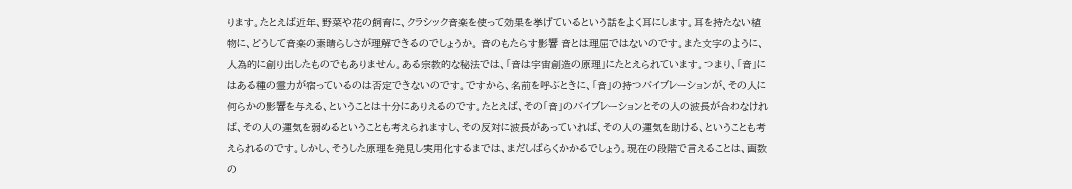ります。たとえば近年、野菜や花の飼育に、クラシック音楽を使って効果を挙げているという話をよく耳にします。耳を持たない植物に、どうして音楽の素晴らしさが理解できるのでしょうか。 音のもたらす影響 音とは理屈ではないのです。また文字のように、人為的に創り出したものでもありません。ある宗教的な秘法では、「音は宇宙創造の原理」にたとえられています。つまり、「音」にはある種の霊力が宿っているのは否定できないのです。ですから、名前を呼ぶときに、「音」の持つバイブレーションが、その人に何らかの影響を与える、ということは十分にありえるのです。たとえば、その「音」のバイブレーションとその人の波長が合わなければ、その人の運気を弱めるということも考えられますし、その反対に波長があっていれば、その人の運気を助ける、ということも考えられるのです。しかし、そうした原理を発見し実用化するまでは、まだしばらくかかるでしょう。現在の段階で言えることは、画数の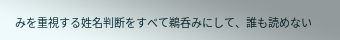みを重視する姓名判断をすべて鵜呑みにして、誰も読めない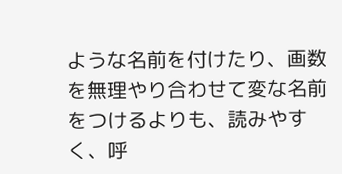ような名前を付けたり、画数を無理やり合わせて変な名前をつけるよりも、読みやすく、呼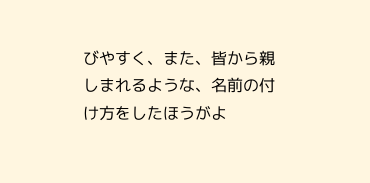びやすく、また、皆から親しまれるような、名前の付け方をしたほうがよ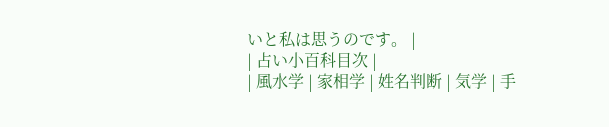いと私は思うのです。 |
| 占い小百科目次 |
| 風水学 | 家相学 | 姓名判断 | 気学 | 手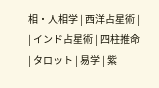相・人相学 | 西洋占星術 |
| インド占星術 | 四柱推命 | タロット | 易学 | 紫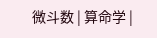微斗数 | 算命学 |